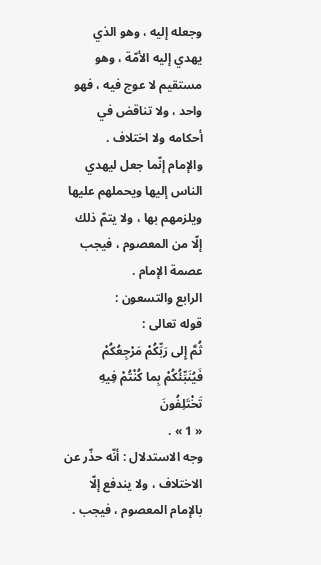وجعله إليه ، وهو الذي يهدي إليه الأمّة ، وهو مستقيم لا عوج فيه ، فهو واحد ، ولا تناقض في أحكامه ولا اختلاف .
والإمام إنّما جعل ليهدي الناس إليها ويحملهم عليها ويلزمهم بها ، ولا يتمّ ذلك إلّا من المعصوم ، فيجب عصمة الإمام .
الرابع والتسعون :
قوله تعالى :
ثُمَّ إِلى رَبِّكُمْ مَرْجِعُكُمْ فَيُنَبِّئُكُمْ بِما كُنْتُمْ فِيهِ تَخْتَلِفُونَ
« 1 » .
وجه الاستدلال : أنّه حذّر عن الاختلاف ، ولا يندفع إلّا بالإمام المعصوم ، فيجب .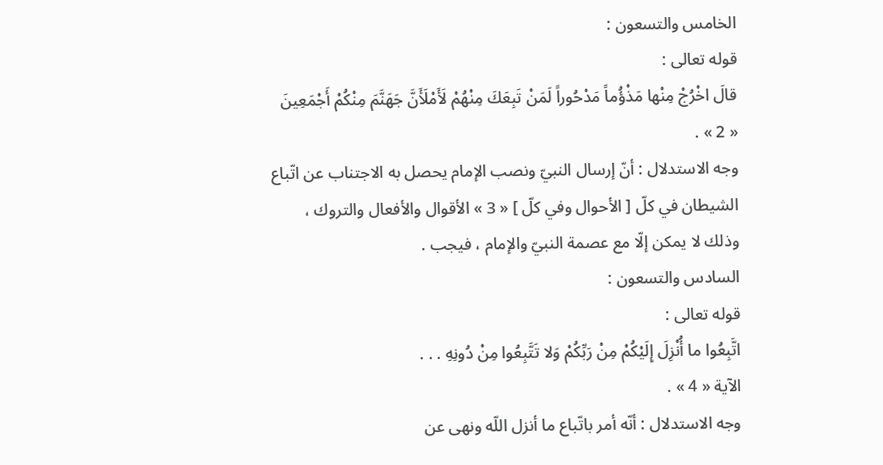الخامس والتسعون :
قوله تعالى :
قالَ اخْرُجْ مِنْها مَذْؤُماً مَدْحُوراً لَمَنْ تَبِعَكَ مِنْهُمْ لَأَمْلَأَنَّ جَهَنَّمَ مِنْكُمْ أَجْمَعِينَ
« 2 » .
وجه الاستدلال : أنّ إرسال النبيّ ونصب الإمام يحصل به الاجتناب عن اتّباع الشيطان في كلّ [ الأحوال وفي كلّ ] « 3 » الأقوال والأفعال والتروك ، وذلك لا يمكن إلّا مع عصمة النبيّ والإمام ، فيجب .
السادس والتسعون :
قوله تعالى :
اتَّبِعُوا ما أُنْزِلَ إِلَيْكُمْ مِنْ رَبِّكُمْ وَلا تَتَّبِعُوا مِنْ دُونِهِ . . .
الآية « 4 » .
وجه الاستدلال : أنّه أمر باتّباع ما أنزل اللّه ونهى عن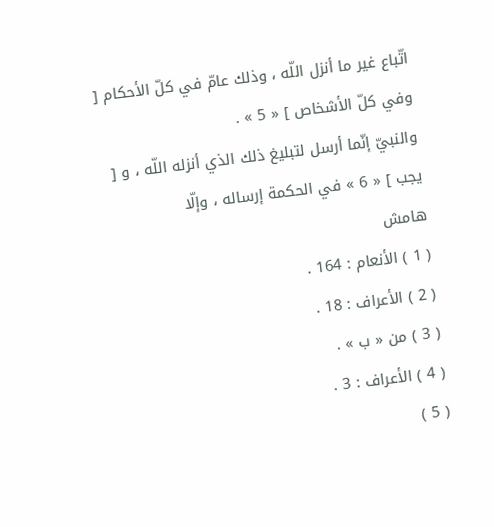اتّباع غير ما أنزل اللّه ، وذلك عامّ في كلّ الأحكام [ وفي كلّ الأشخاص ] « 5 » .
والنبيّ إنّما أرسل لتبليغ ذلك الذي أنزله اللّه ، و [ يجب ] « 6 » في الحكمة إرساله ، وإلّا
هامش
( 1 ) الأنعام : 164 .
( 2 ) الأعراف : 18 .
( 3 ) من « ب » .
( 4 ) الأعراف : 3 .
( 5 )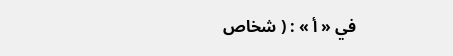في « أ » : ( شخاص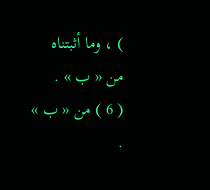) ، وما أثبتناه من « ب » .
( 6 ) من « ب » .